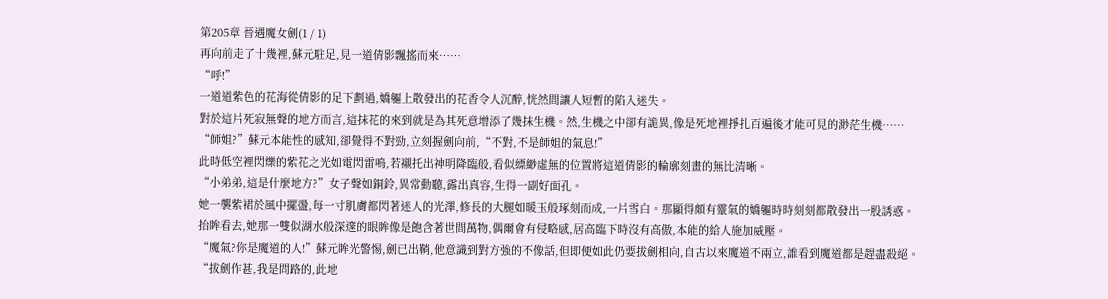第205章 晉遇魔女劍(1 / 1)
再向前走了十幾裡,蘇元駐足,見一道倩影飄搖而來……
“呼!”
一道道紫色的花海從倩影的足下劃過,嬌軀上散發出的花香令人沉醉,恍然間讓人短暫的陷入迷失。
對於這片死寂無聲的地方而言,這抹花的來到就是為其死意增添了幾抹生機。然,生機之中卻有詭異,像是死地裡掙扎百遍後才能可見的渺茫生機……
“師姐?”蘇元本能性的感知,卻覺得不對勁,立刻握劍向前,“不對,不是師姐的氣息!”
此時低空裡閃爍的紫花之光如電閃雷鳴,若襯托出神明降臨般,看似縹緲虛無的位置將這道倩影的輪廓刻畫的無比清晰。
“小弟弟,這是什麼地方?”女子聲如銅鈴,異常動聽,露出真容,生得一副好面孔。
她一襲紫裙於風中擺盪,每一寸肌膚都閃著迷人的光澤,修長的大腿如暖玉般琢刻而成,一片雪白。那顯得頗有靈氣的嬌軀時時刻刻都散發出一股誘惑。
抬眸看去,她那一雙似湖水般深邃的眼眸像是飽含著世間萬物,偶爾會有侵略感,居高臨下時沒有高傲,本能的給人施加威壓。
“魔氣?你是魔道的人!”蘇元眸光警惕,劍已出鞘,他意識到對方強的不像話,但即便如此仍要拔劍相向,自古以來魔道不兩立,誰看到魔道都是趕盡殺絕。
“拔劍作甚,我是問路的,此地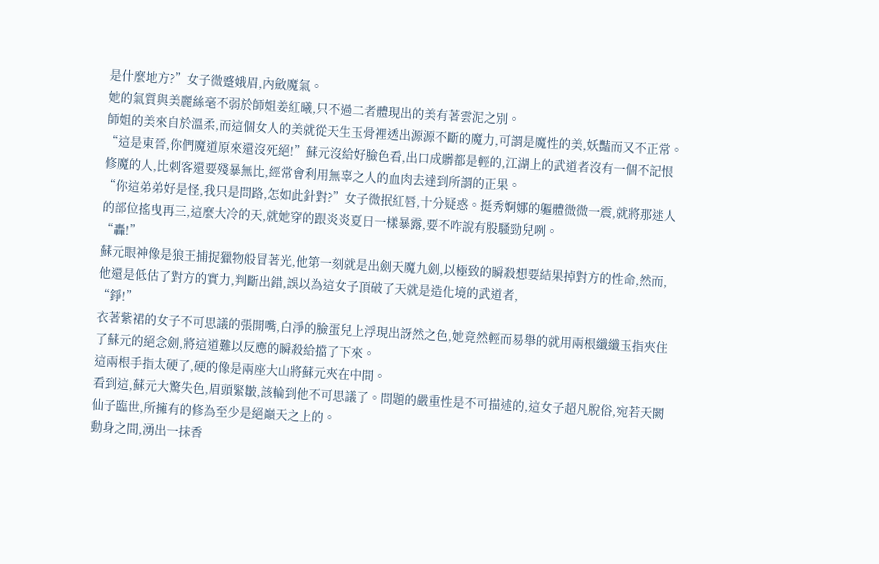是什麼地方?”女子微蹙娥眉,內斂魔氣。
她的氣質與美麗絲毫不弱於師姐姜紅曦,只不過二者體現出的美有著雲泥之別。
師姐的美來自於溫柔,而這個女人的美就從天生玉骨裡透出源源不斷的魔力,可謂是魔性的美,妖豔而又不正常。
“這是東晉,你們魔道原來還沒死絕!”蘇元沒給好臉色看,出口成髒都是輕的,江湖上的武道者沒有一個不記恨修魔的人,比刺客還要殘暴無比,經常會利用無辜之人的血肉去達到所謂的正果。
“你這弟弟好是怪,我只是問路,怎如此針對?”女子微抿紅唇,十分疑惑。挺秀婀娜的軀體微微一震,就將那迷人的部位搖曳再三,這麼大冷的天,就她穿的跟炎炎夏日一樣暴露,要不咋說有股騷勁兒咧。
“轟!”
蘇元眼神像是狼王捕捉獵物般冒著光,他第一刻就是出劍天魔九劍,以極致的瞬殺想要結果掉對方的性命,然而,他還是低估了對方的實力,判斷出錯,誤以為這女子頂破了天就是造化境的武道者,
“錚!”
衣著紫裙的女子不可思議的張開嘴,白淨的臉蛋兒上浮現出訝然之色,她竟然輕而易舉的就用兩根纖纖玉指夾住了蘇元的絕念劍,將這道難以反應的瞬殺給擋了下來。
這兩根手指太硬了,硬的像是兩座大山將蘇元夾在中間。
看到這,蘇元大驚失色,眉頭緊皺,該輪到他不可思議了。問題的嚴重性是不可描述的,這女子超凡脫俗,宛若天闕仙子臨世,所擁有的修為至少是絕巔天之上的。
動身之間,湧出一抹香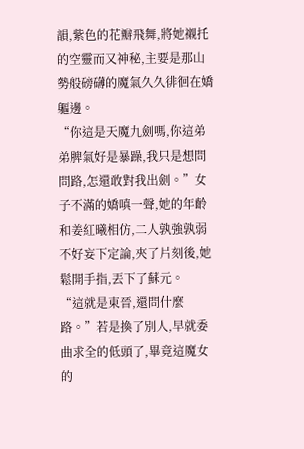韻,紫色的花瓣飛舞,將她襯托的空靈而又神秘,主要是那山勢般磅礴的魔氣久久徘徊在嬌軀邊。
“你這是天魔九劍嗎,你這弟弟脾氣好是暴躁,我只是想問問路,怎還敢對我出劍。”女子不滿的嬌嗔一聲,她的年齡和姜紅曦相仿,二人孰強孰弱不好妄下定論,夾了片刻後,她鬆開手指,丟下了蘇元。
“這就是東晉,還問什麼路。”若是換了別人,早就委曲求全的低頭了,畢竟這魔女的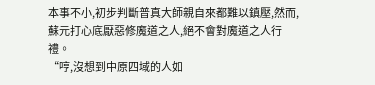本事不小,初步判斷普真大師親自來都難以鎮壓,然而,蘇元打心底厭惡修魔道之人,絕不會對魔道之人行禮。
“哼,沒想到中原四域的人如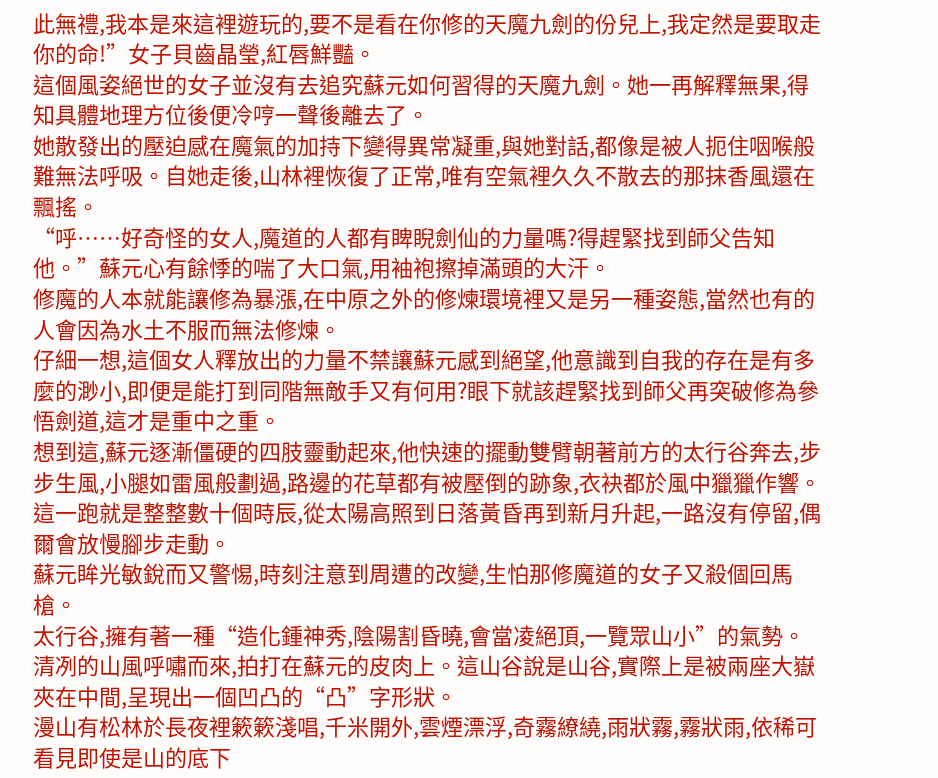此無禮,我本是來這裡遊玩的,要不是看在你修的天魔九劍的份兒上,我定然是要取走你的命!”女子貝齒晶瑩,紅唇鮮豔。
這個風姿絕世的女子並沒有去追究蘇元如何習得的天魔九劍。她一再解釋無果,得知具體地理方位後便冷哼一聲後離去了。
她散發出的壓迫感在魔氣的加持下變得異常凝重,與她對話,都像是被人扼住咽喉般難無法呼吸。自她走後,山林裡恢復了正常,唯有空氣裡久久不散去的那抹香風還在飄搖。
“呼……好奇怪的女人,魔道的人都有睥睨劍仙的力量嗎?得趕緊找到師父告知他。”蘇元心有餘悸的喘了大口氣,用袖袍擦掉滿頭的大汗。
修魔的人本就能讓修為暴漲,在中原之外的修煉環境裡又是另一種姿態,當然也有的人會因為水土不服而無法修煉。
仔細一想,這個女人釋放出的力量不禁讓蘇元感到絕望,他意識到自我的存在是有多麼的渺小,即便是能打到同階無敵手又有何用?眼下就該趕緊找到師父再突破修為參悟劍道,這才是重中之重。
想到這,蘇元逐漸僵硬的四肢靈動起來,他快速的擺動雙臂朝著前方的太行谷奔去,步步生風,小腿如雷風般劃過,路邊的花草都有被壓倒的跡象,衣袂都於風中獵獵作響。
這一跑就是整整數十個時辰,從太陽高照到日落黃昏再到新月升起,一路沒有停留,偶爾會放慢腳步走動。
蘇元眸光敏銳而又警惕,時刻注意到周遭的改變,生怕那修魔道的女子又殺個回馬槍。
太行谷,擁有著一種“造化鍾神秀,陰陽割昏曉,會當凌絕頂,一覽眾山小”的氣勢。
清冽的山風呼嘯而來,拍打在蘇元的皮肉上。這山谷說是山谷,實際上是被兩座大嶽夾在中間,呈現出一個凹凸的“凸”字形狀。
漫山有松林於長夜裡簌簌淺唱,千米開外,雲煙漂浮,奇霧繚繞,雨狀霧,霧狀雨,依稀可看見即使是山的底下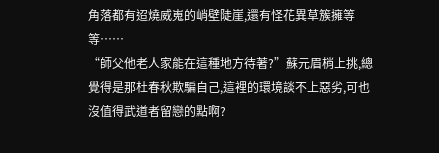角落都有迢燒威嵬的峭壁陡崖,還有怪花異草簇擁等等……
“師父他老人家能在這種地方待著?”蘇元眉梢上挑,總覺得是那杜春秋欺騙自己,這裡的環境談不上惡劣,可也沒值得武道者留戀的點啊?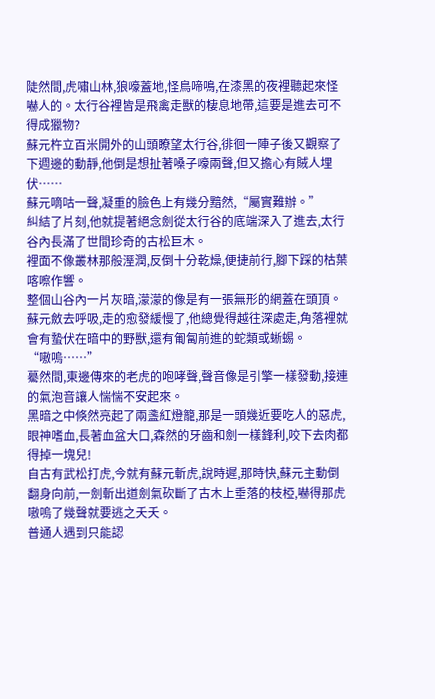陡然間,虎嘯山林,狼嚎蓋地,怪鳥啼鳴,在漆黑的夜裡聽起來怪嚇人的。太行谷裡皆是飛禽走獸的棲息地帶,這要是進去可不得成獵物?
蘇元杵立百米開外的山頭瞭望太行谷,徘徊一陣子後又觀察了下週邊的動靜,他倒是想扯著嗓子嚎兩聲,但又擔心有賊人埋伏……
蘇元嘀咕一聲,凝重的臉色上有幾分黯然,“屬實難辦。”
糾結了片刻,他就提著絕念劍從太行谷的底端深入了進去,太行谷內長滿了世間珍奇的古松巨木。
裡面不像叢林那般溼潤,反倒十分乾燥,便捷前行,腳下踩的枯葉喀嚓作響。
整個山谷內一片灰暗,濛濛的像是有一張無形的網蓋在頭頂。蘇元斂去呼吸,走的愈發緩慢了,他總覺得越往深處走,角落裡就會有蟄伏在暗中的野獸,還有匍匐前進的蛇類或蜥蜴。
“嗷嗚……”
驀然間,東邊傳來的老虎的咆哮聲,聲音像是引擎一樣發動,接連的氣泡音讓人惴惴不安起來。
黑暗之中倏然亮起了兩盞紅燈籠,那是一頭幾近要吃人的惡虎,眼神嗜血,長著血盆大口,森然的牙齒和劍一樣鋒利,咬下去肉都得掉一塊兒!
自古有武松打虎,今就有蘇元斬虎,說時遲,那時快,蘇元主動倒翻身向前,一劍斬出道劍氣砍斷了古木上垂落的枝椏,嚇得那虎嗷嗚了幾聲就要逃之夭夭。
普通人遇到只能認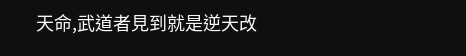天命,武道者見到就是逆天改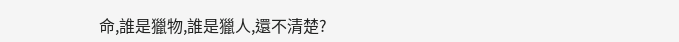命,誰是獵物,誰是獵人,還不清楚?